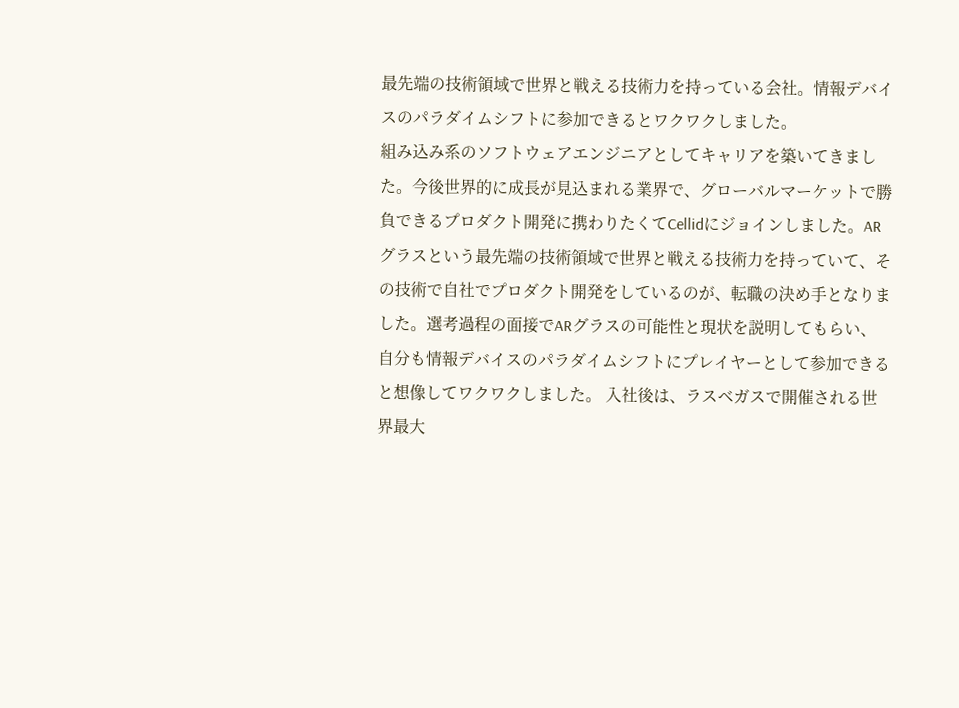最先端の技術領域で世界と戦える技術力を持っている会社。情報デバイスのパラダイムシフトに参加できるとワクワクしました。
組み込み系のソフトウェアエンジニアとしてキャリアを築いてきました。今後世界的に成長が見込まれる業界で、グローバルマーケットで勝負できるプロダクト開発に携わりたくてCellidにジョインしました。ARグラスという最先端の技術領域で世界と戦える技術力を持っていて、その技術で自社でプロダクト開発をしているのが、転職の決め手となりました。選考過程の面接でARグラスの可能性と現状を説明してもらい、自分も情報デバイスのパラダイムシフトにプレイヤーとして参加できると想像してワクワクしました。 入社後は、ラスベガスで開催される世界最大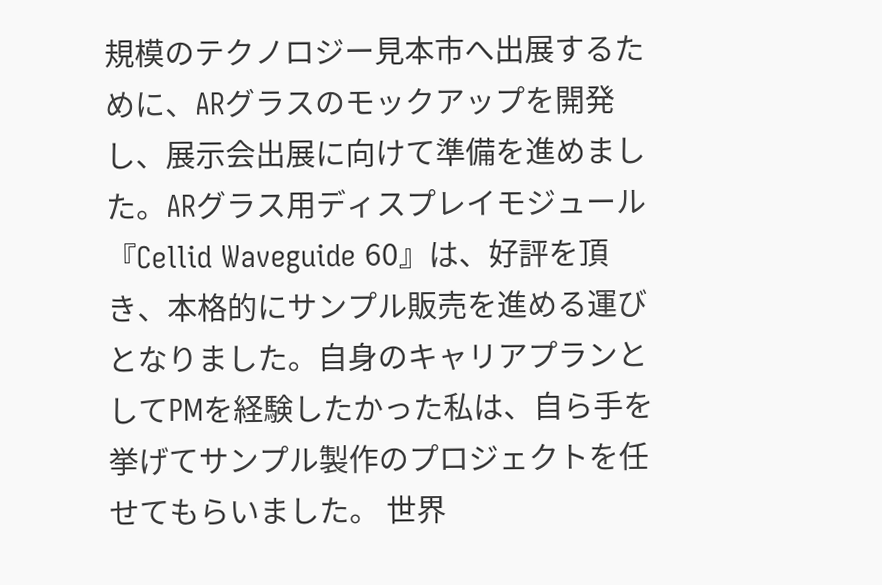規模のテクノロジー見本市へ出展するために、ARグラスのモックアップを開発し、展示会出展に向けて準備を進めました。ARグラス用ディスプレイモジュール『Cellid Waveguide 60』は、好評を頂き、本格的にサンプル販売を進める運びとなりました。自身のキャリアプランとしてPMを経験したかった私は、自ら手を挙げてサンプル製作のプロジェクトを任せてもらいました。 世界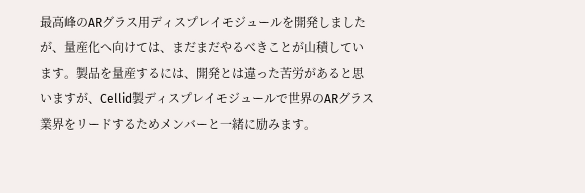最高峰のARグラス用ディスプレイモジュールを開発しましたが、量産化へ向けては、まだまだやるべきことが山積しています。製品を量産するには、開発とは違った苦労があると思いますが、Cellid製ディスプレイモジュールで世界のARグラス業界をリードするためメンバーと一緒に励みます。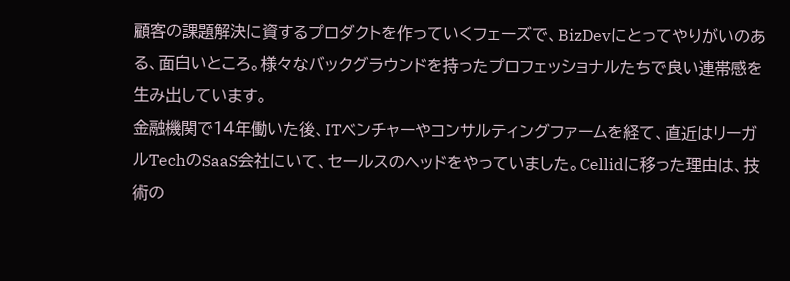顧客の課題解決に資するプロダクトを作っていくフェーズで、BizDevにとってやりがいのある、面白いところ。様々なバックグラウンドを持ったプロフェッショナルたちで良い連帯感を生み出しています。
金融機関で14年働いた後、ITベンチャーやコンサルティングファームを経て、直近はリーガルTechのSaaS会社にいて、セールスのヘッドをやっていました。Cellidに移った理由は、技術の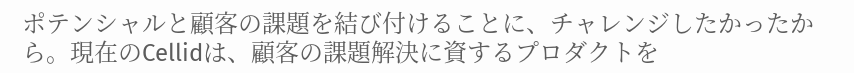ポテンシャルと顧客の課題を結び付けることに、チャレンジしたかったから。現在のCellidは、顧客の課題解決に資するプロダクトを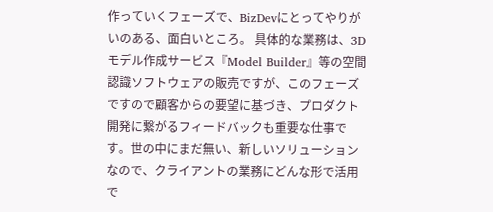作っていくフェーズで、BizDevにとってやりがいのある、面白いところ。 具体的な業務は、3Dモデル作成サービス『Model Builder』等の空間認識ソフトウェアの販売ですが、このフェーズですので顧客からの要望に基づき、プロダクト開発に繋がるフィードバックも重要な仕事です。世の中にまだ無い、新しいソリューションなので、クライアントの業務にどんな形で活用で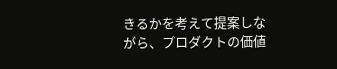きるかを考えて提案しながら、プロダクトの価値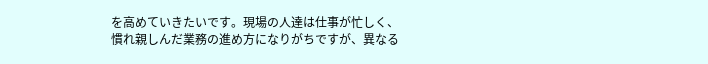を高めていきたいです。現場の人達は仕事が忙しく、慣れ親しんだ業務の進め方になりがちですが、異なる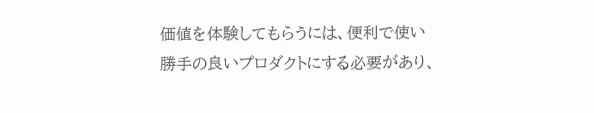価値を体験してもらうには、便利で使い勝手の良いプロダクトにする必要があり、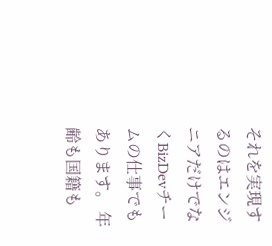それを実現するのはエンジニアだけでなくBizDevチームの仕事でもあります。 年齢も国籍も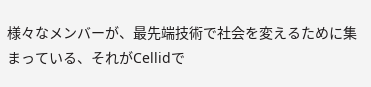様々なメンバーが、最先端技術で社会を変えるために集まっている、それがCellidで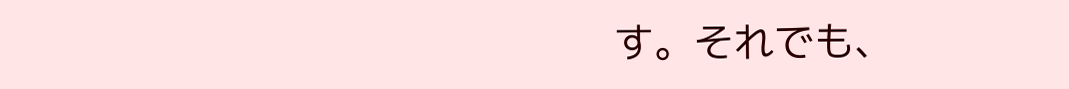す。それでも、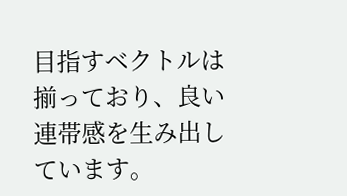目指すベクトルは揃っており、良い連帯感を生み出しています。